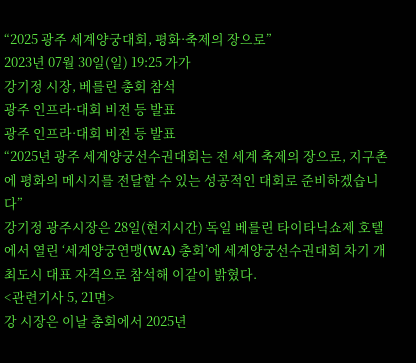“2025 광주 세계양궁대회, 평화·축제의 장으로”
2023년 07월 30일(일) 19:25 가가
강기정 시장, 베를린 총회 참석
광주 인프라·대회 비전 등 발표
광주 인프라·대회 비전 등 발표
“2025년 광주 세계양궁선수권대회는 전 세계 축제의 장으로, 지구촌에 평화의 메시지를 전달할 수 있는 성공적인 대회로 준비하겠습니다”
강기정 광주시장은 28일(현지시간) 독일 베를린 타이타닉쇼제 호텔에서 열린 ‘세계양궁연맹(WA) 총회’에 세계양궁선수권대회 차기 개최도시 대표 자격으로 참석해 이같이 밝혔다.
<관련기사 5, 21면>
강 시장은 이날 총회에서 2025년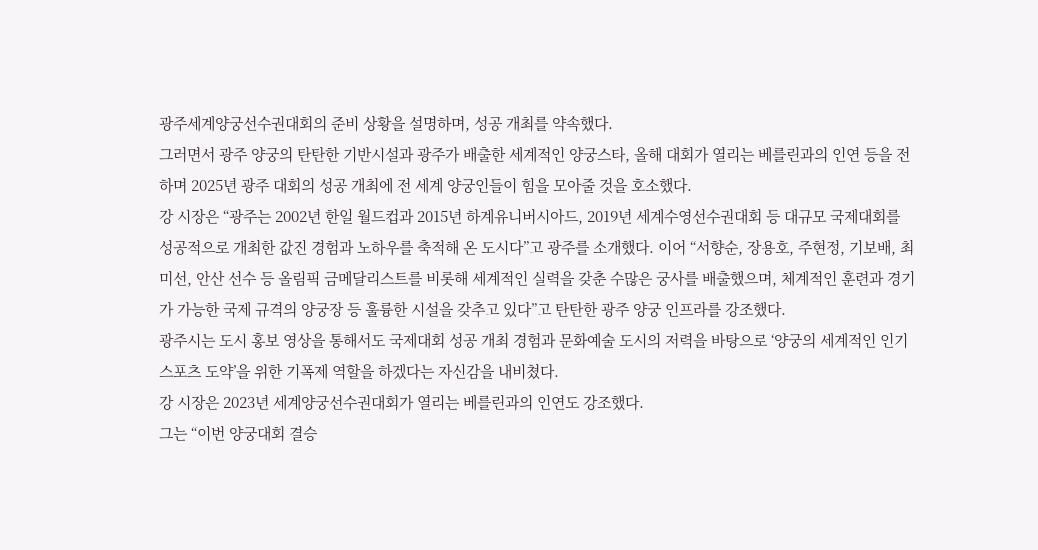광주세계양궁선수권대회의 준비 상황을 설명하며, 성공 개최를 약속했다.
그러면서 광주 양궁의 탄탄한 기반시설과 광주가 배출한 세계적인 양궁스타, 올해 대회가 열리는 베를린과의 인연 등을 전하며 2025년 광주 대회의 성공 개최에 전 세계 양궁인들이 힘을 모아줄 것을 호소했다.
강 시장은 “광주는 2002년 한일 월드컵과 2015년 하계유니버시아드, 2019년 세계수영선수권대회 등 대규모 국제대회를 성공적으로 개최한 값진 경험과 노하우를 축적해 온 도시다”고 광주를 소개했다. 이어 “서향순, 장용호, 주현정, 기보배, 최미선, 안산 선수 등 올림픽 금메달리스트를 비롯해 세계적인 실력을 갖춘 수많은 궁사를 배출했으며, 체계적인 훈련과 경기가 가능한 국제 규격의 양궁장 등 훌륭한 시설을 갖추고 있다”고 탄탄한 광주 양궁 인프라를 강조했다.
광주시는 도시 홍보 영상을 통해서도 국제대회 성공 개최 경험과 문화예술 도시의 저력을 바탕으로 ‘양궁의 세계적인 인기 스포츠 도약’을 위한 기폭제 역할을 하겠다는 자신감을 내비쳤다.
강 시장은 2023년 세계양궁선수권대회가 열리는 베를린과의 인연도 강조했다.
그는 “이번 양궁대회 결승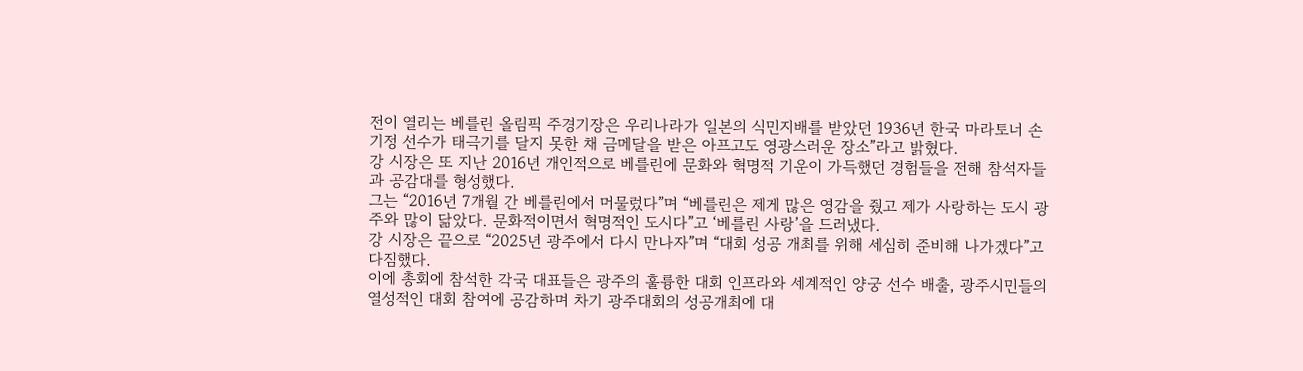전이 열리는 베를린 올림픽 주경기장은 우리나라가 일본의 식민지배를 받았던 1936년 한국 마라토너 손기정 선수가 태극기를 달지 못한 채 금메달을 받은 아프고도 영광스러운 장소”라고 밝혔다.
강 시장은 또 지난 2016년 개인적으로 베를린에 문화와 혁명적 기운이 가득했던 경험들을 전해 참석자들과 공감대를 형성했다.
그는 “2016년 7개월 간 베를린에서 머물렀다”며 “베를린은 제게 많은 영감을 줬고 제가 사랑하는 도시 광주와 많이 닮았다. 문화적이면서 혁명적인 도시다”고 ‘베를린 사랑’을 드러냈다.
강 시장은 끝으로 “2025년 광주에서 다시 만나자”며 “대회 성공 개최를 위해 세심히 준비해 나가겠다”고 다짐했다.
이에 총회에 참석한 각국 대표들은 광주의 훌륭한 대회 인프라와 세계적인 양궁 선수 배출, 광주시민들의 열성적인 대회 참여에 공감하며 차기 광주대회의 성공개최에 대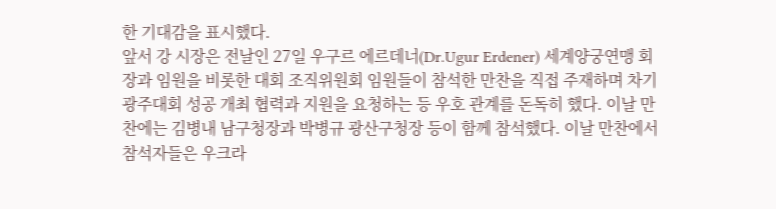한 기대감을 표시했다.
앞서 강 시장은 전날인 27일 우구르 에르데너(Dr.Ugur Erdener) 세계양궁연맹 회장과 임원을 비롯한 대회 조직위원회 임원들이 참석한 만찬을 직접 주재하며 차기 광주대회 성공 개최 협력과 지원을 요청하는 등 우호 관계를 돈독히 했다. 이날 만찬에는 김병내 남구청장과 박병규 광산구청장 등이 함께 참석했다. 이날 만찬에서 참석자들은 우크라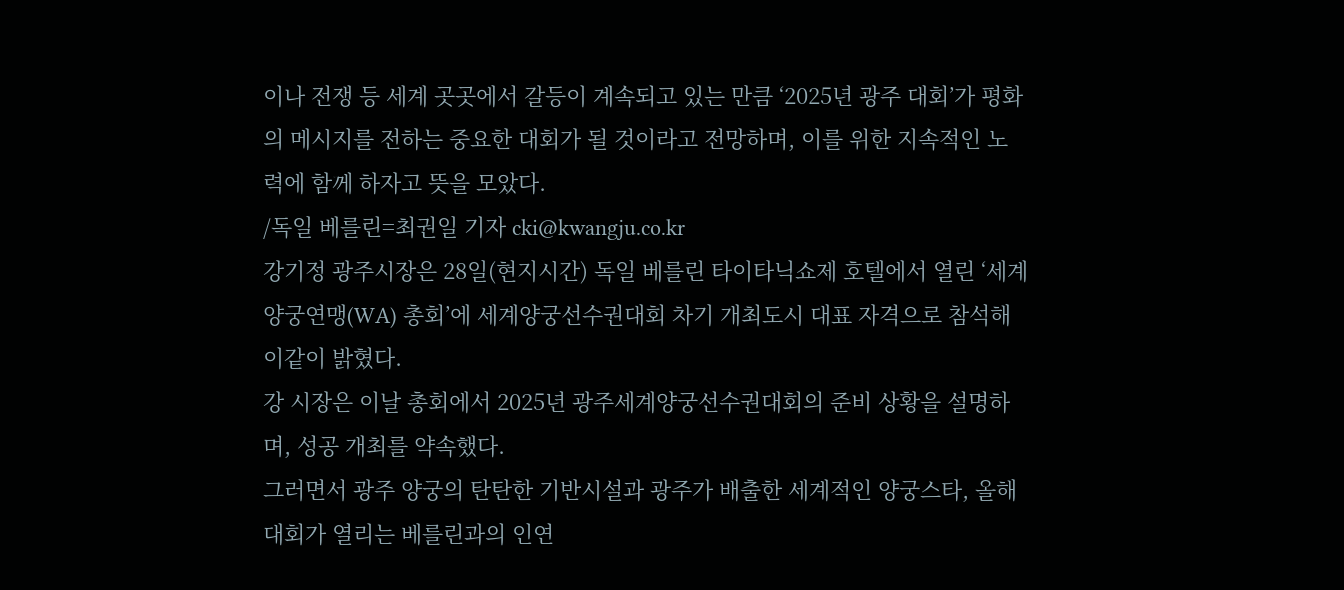이나 전쟁 등 세계 곳곳에서 갈등이 계속되고 있는 만큼 ‘2025년 광주 대회’가 평화의 메시지를 전하는 중요한 대회가 될 것이라고 전망하며, 이를 위한 지속적인 노력에 함께 하자고 뜻을 모았다.
/독일 베를린=최권일 기자 cki@kwangju.co.kr
강기정 광주시장은 28일(현지시간) 독일 베를린 타이타닉쇼제 호텔에서 열린 ‘세계양궁연맹(WA) 총회’에 세계양궁선수권대회 차기 개최도시 대표 자격으로 참석해 이같이 밝혔다.
강 시장은 이날 총회에서 2025년 광주세계양궁선수권대회의 준비 상황을 설명하며, 성공 개최를 약속했다.
그러면서 광주 양궁의 탄탄한 기반시설과 광주가 배출한 세계적인 양궁스타, 올해 대회가 열리는 베를린과의 인연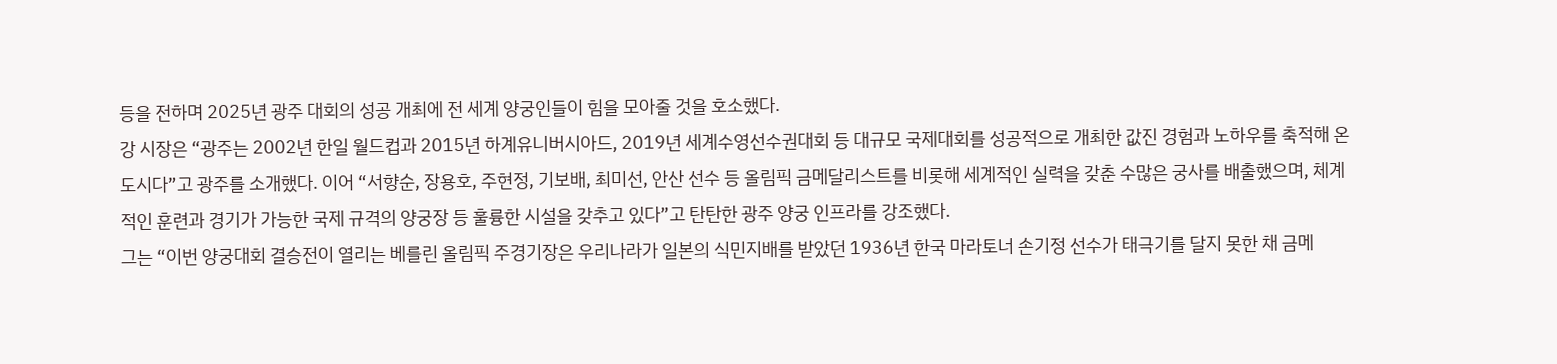등을 전하며 2025년 광주 대회의 성공 개최에 전 세계 양궁인들이 힘을 모아줄 것을 호소했다.
강 시장은 “광주는 2002년 한일 월드컵과 2015년 하계유니버시아드, 2019년 세계수영선수권대회 등 대규모 국제대회를 성공적으로 개최한 값진 경험과 노하우를 축적해 온 도시다”고 광주를 소개했다. 이어 “서향순, 장용호, 주현정, 기보배, 최미선, 안산 선수 등 올림픽 금메달리스트를 비롯해 세계적인 실력을 갖춘 수많은 궁사를 배출했으며, 체계적인 훈련과 경기가 가능한 국제 규격의 양궁장 등 훌륭한 시설을 갖추고 있다”고 탄탄한 광주 양궁 인프라를 강조했다.
그는 “이번 양궁대회 결승전이 열리는 베를린 올림픽 주경기장은 우리나라가 일본의 식민지배를 받았던 1936년 한국 마라토너 손기정 선수가 태극기를 달지 못한 채 금메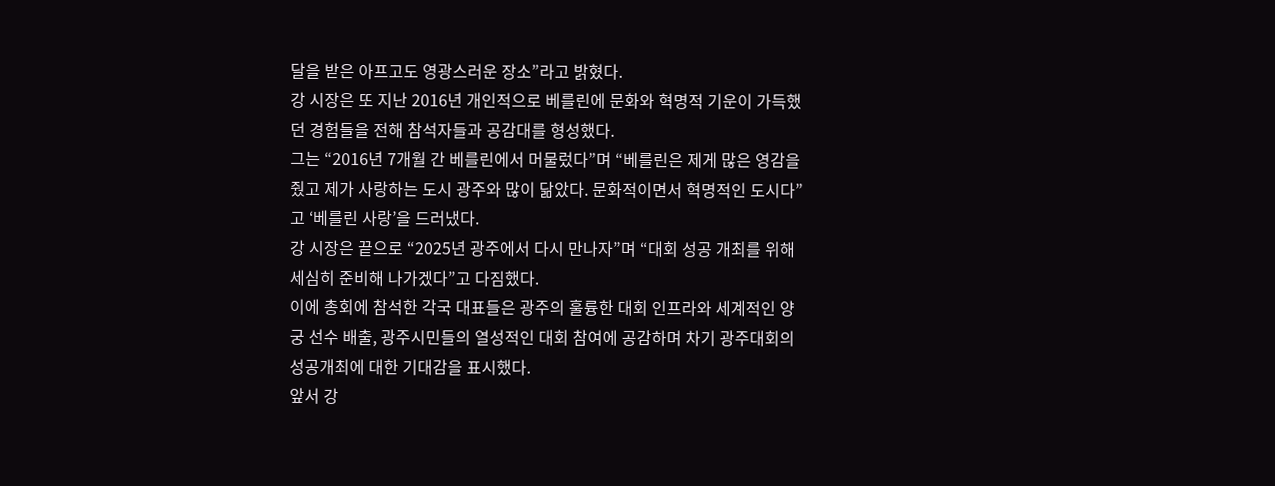달을 받은 아프고도 영광스러운 장소”라고 밝혔다.
강 시장은 또 지난 2016년 개인적으로 베를린에 문화와 혁명적 기운이 가득했던 경험들을 전해 참석자들과 공감대를 형성했다.
그는 “2016년 7개월 간 베를린에서 머물렀다”며 “베를린은 제게 많은 영감을 줬고 제가 사랑하는 도시 광주와 많이 닮았다. 문화적이면서 혁명적인 도시다”고 ‘베를린 사랑’을 드러냈다.
강 시장은 끝으로 “2025년 광주에서 다시 만나자”며 “대회 성공 개최를 위해 세심히 준비해 나가겠다”고 다짐했다.
이에 총회에 참석한 각국 대표들은 광주의 훌륭한 대회 인프라와 세계적인 양궁 선수 배출, 광주시민들의 열성적인 대회 참여에 공감하며 차기 광주대회의 성공개최에 대한 기대감을 표시했다.
앞서 강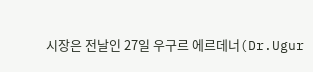시장은 전날인 27일 우구르 에르데너(Dr.Ugur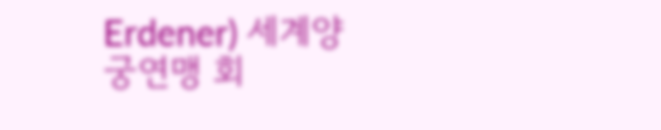Erdener) 세계양궁연맹 회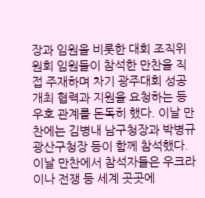장과 임원을 비롯한 대회 조직위원회 임원들이 참석한 만찬을 직접 주재하며 차기 광주대회 성공 개최 협력과 지원을 요청하는 등 우호 관계를 돈독히 했다. 이날 만찬에는 김병내 남구청장과 박병규 광산구청장 등이 함께 참석했다. 이날 만찬에서 참석자들은 우크라이나 전쟁 등 세계 곳곳에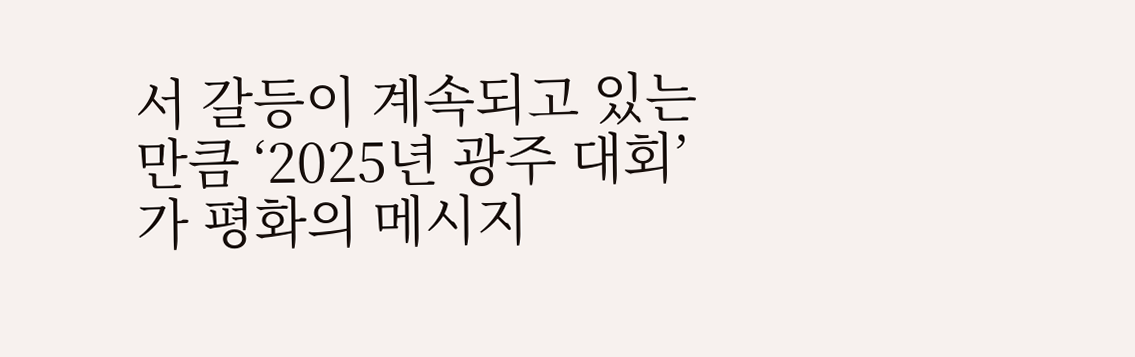서 갈등이 계속되고 있는 만큼 ‘2025년 광주 대회’가 평화의 메시지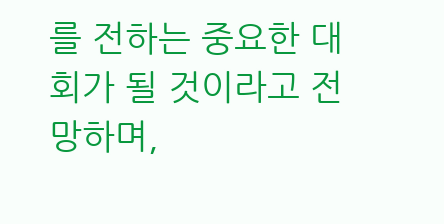를 전하는 중요한 대회가 될 것이라고 전망하며,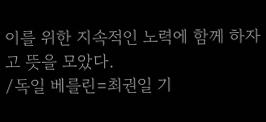이를 위한 지속적인 노력에 함께 하자고 뜻을 모았다.
/독일 베를린=최권일 기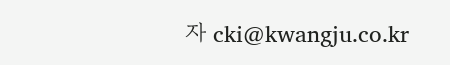자 cki@kwangju.co.kr